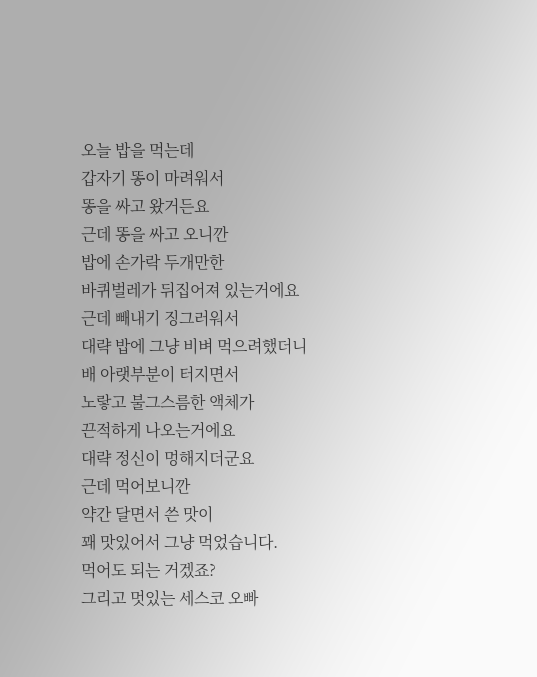오늘 밥을 먹는데
갑자기 똥이 마려워서
똥을 싸고 왔거든요
근데 똥을 싸고 오니깐
밥에 손가락 두개만한
바퀴벌레가 뒤집어져 있는거에요
근데 빼내기 징그러워서
대략 밥에 그냥 비벼 먹으려했더니
배 아랫부분이 터지면서
노랗고 불그스름한 액체가
끈적하게 나오는거에요
대략 정신이 멍해지더군요
근데 먹어보니깐
약간 달면서 쓴 맛이
꽤 맛있어서 그냥 먹었습니다.
먹어도 되는 거겠죠?
그리고 멋있는 세스코 오빠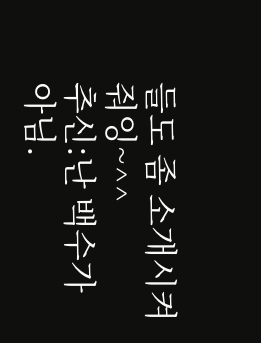들도 좀 소개시켜줘잉~^^
추신:난 백수가 아님.